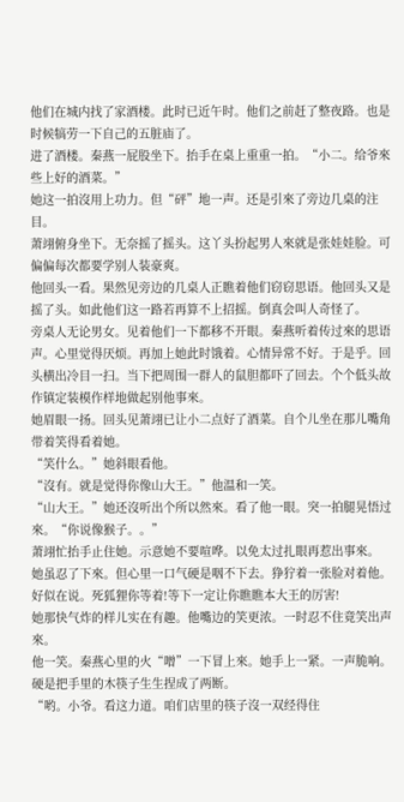他们在城内找了家酒楼。此时已近午时。他们之前赶了整夜路。也是时候犒劳一下自己的五脏庙了。
进了酒楼。秦燕一屁股坐下。抬手在桌上重重一拍。“小二。给爷來些上好的酒菜。”
她这一拍沒用上功力。但“砰”地一声。还是引來了旁边几桌的注目。
萧翊俯身坐下。无奈摇了摇头。这丫头扮起男人來就是张娃娃脸。可偏偏每次都要学别人装豪爽。
他回头一看。果然见旁边的几桌人正瞧着他们窃窃思语。他回头又是摇了头。如此他们这一路若再算不上招摇。倒真会叫人奇怪了。
旁桌人无论男女。见着他们一下都移不开眼。秦燕听着传过來的思语声。心里觉得厌烦。再加上她此时饿着。心情异常不好。于是乎。回头横出冷目一扫。当下把周围一群人的鼠胆都吓了回去。个个低头故作镇定装模作样地做起别他事來。
她眉眼一扬。回头见萧翊已让小二点好了酒菜。自个儿坐在那儿嘴角带着笑得看着她。
“笑什么。”她斜眼看他。
“沒有。就是觉得你像山大王。”他温和一笑。
“山大王。”她还沒听出个所以然來。看了他一眼。突一拍腿晃悟过來。“你说像猴子。。”
萧翊忙抬手止住她。示意她不要喧哗。以免太过扎眼再惹出事來。
她虽忍了下來。但心里一口气硬是咽不下去。狰狞着一张脸对着他。好似在说。死狐狸你等着!等下一定让你瞧瞧本大王的厉害!
她那快气炸的样儿实在有趣。他嘴边的笑更浓。一时忍不住竟笑出声來。
他一笑。秦燕心里的火“噌”一下冒上來。她手上一紧。一声脆响。硬是把手里的木筷子生生捏成了两断。
“哟。小爷。看这力道。咱们店里的筷子沒一双经得住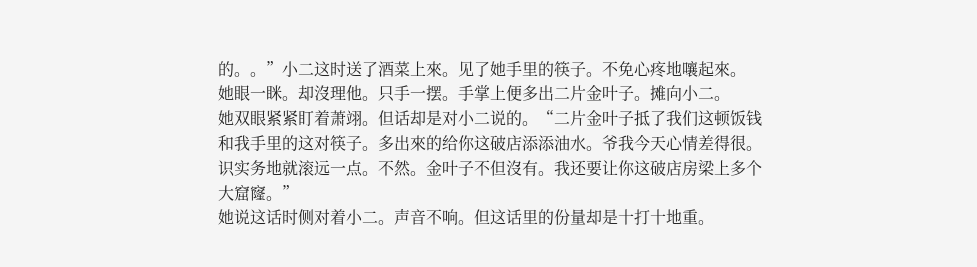的。。”小二这时送了酒菜上來。见了她手里的筷子。不免心疼地嚷起來。
她眼一眯。却沒理他。只手一摆。手掌上便多出二片金叶子。摊向小二。
她双眼紧紧盯着萧翊。但话却是对小二说的。“二片金叶子抵了我们这顿饭钱和我手里的这对筷子。多出來的给你这破店添添油水。爷我今天心情差得很。识实务地就滚远一点。不然。金叶子不但沒有。我还要让你这破店房梁上多个大窟窿。”
她说这话时侧对着小二。声音不响。但这话里的份量却是十打十地重。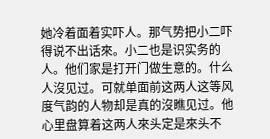她冷着面着实吓人。那气势把小二吓得说不出话來。小二也是识实务的人。他们家是打开门做生意的。什么人沒见过。可就单面前这两人这等风度气韵的人物却是真的沒瞧见过。他心里盘算着这两人來头定是來头不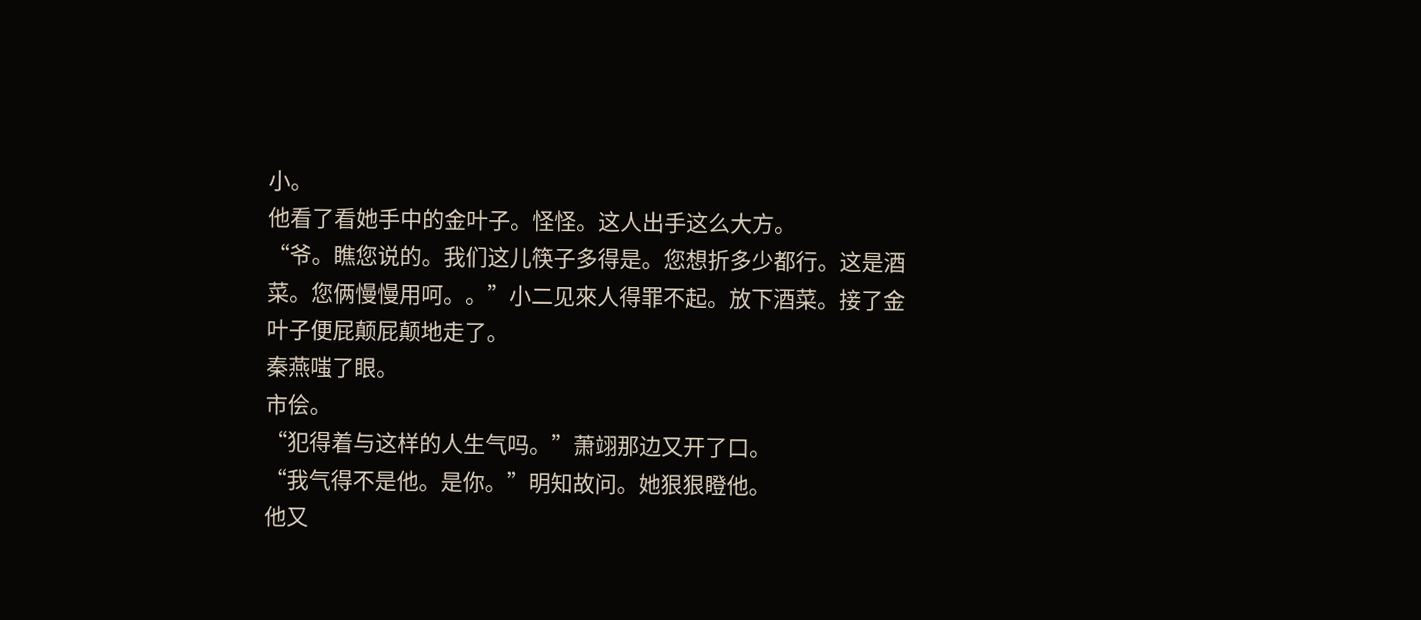小。
他看了看她手中的金叶子。怪怪。这人出手这么大方。
“爷。瞧您说的。我们这儿筷子多得是。您想折多少都行。这是酒菜。您俩慢慢用呵。。”小二见來人得罪不起。放下酒菜。接了金叶子便屁颠屁颠地走了。
秦燕嗤了眼。
市侩。
“犯得着与这样的人生气吗。”萧翊那边又开了口。
“我气得不是他。是你。”明知故问。她狠狠瞪他。
他又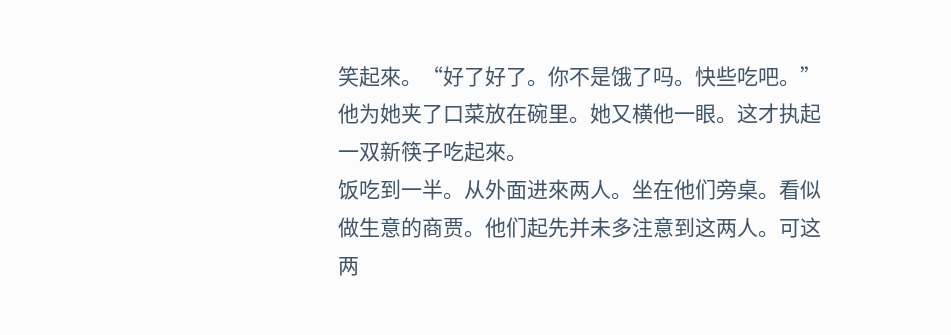笑起來。“好了好了。你不是饿了吗。快些吃吧。”
他为她夹了口菜放在碗里。她又横他一眼。这才执起一双新筷子吃起來。
饭吃到一半。从外面进來两人。坐在他们旁桌。看似做生意的商贾。他们起先并未多注意到这两人。可这两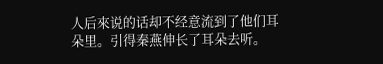人后來说的话却不经意流到了他们耳朵里。引得秦燕伸长了耳朵去听。